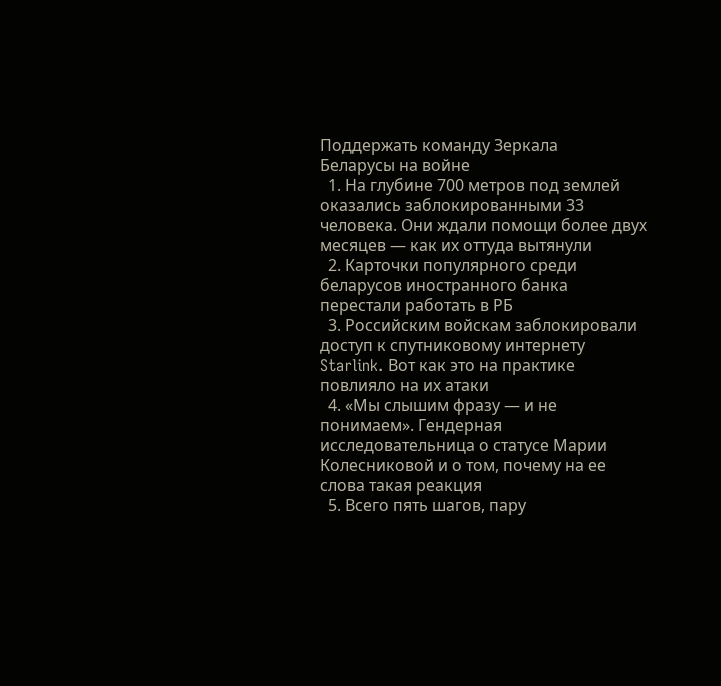Поддержать команду Зеркала
Беларусы на войне
  1. На глубине 700 метров под землей оказались заблокированными 33 человека. Они ждали помощи более двух месяцев — как их оттуда вытянули
  2. Карточки популярного среди беларусов иностранного банка перестали работать в РБ
  3. Российским войскам заблокировали доступ к спутниковому интернету Starlink. Вот как это на практике повлияло на их атаки
  4. «Мы слышим фразу — и не понимаем». Гендерная исследовательница о статусе Марии Колесниковой и о том, почему на ее слова такая реакция
  5. Всего пять шагов, пару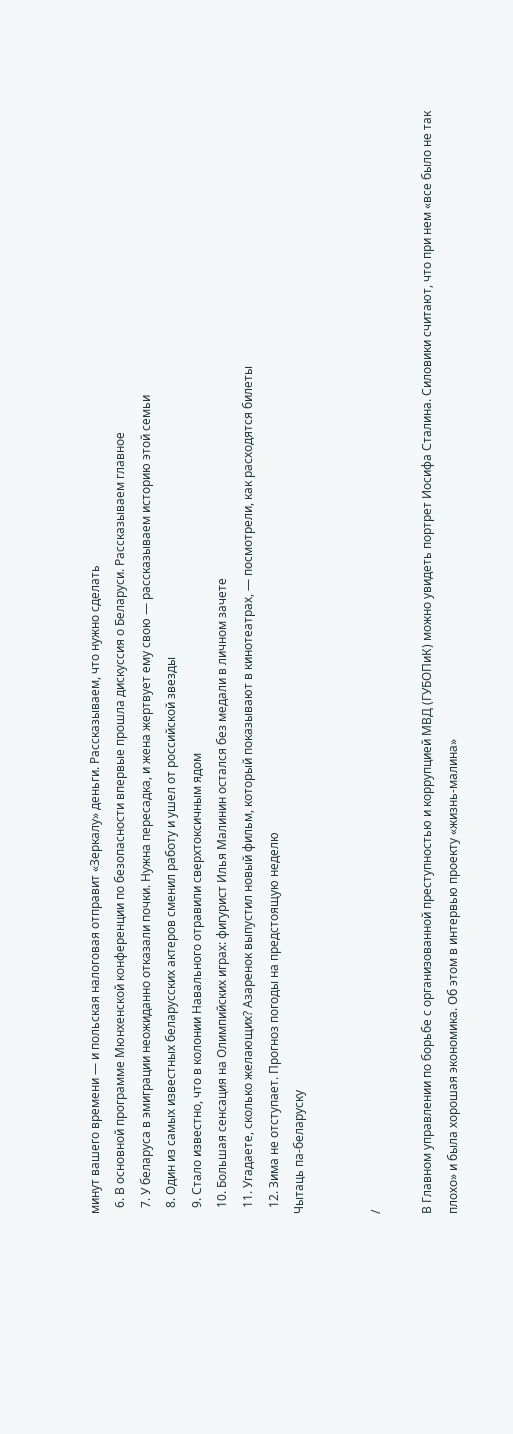минут вашего времени — и польская налоговая отправит «Зеркалу» деньги. Рассказываем, что нужно сделать
  6. В основной программе Мюнхенской конференции по безопасности впервые прошла дискуссия о Беларуси. Рассказываем главное
  7. У беларуса в эмиграции неожиданно отказали почки. Нужна пересадка, и жена жертвует ему свою — рассказываем историю этой семьи
  8. Один из самых известных беларусских актеров сменил работу и ушел от российской звезды
  9. Стало известно, что в колонии Навального отравили сверхтоксичным ядом
  10. Большая сенсация на Олимпийских играх: фигурист Илья Малинин остался без медали в личном зачете
  11. Угадаете, сколько желающих? Азаренок выпустил новый фильм, который показывают в кинотеатрах, — посмотрели, как расходятся билеты
  12. Зима не отступает. Прогноз погоды на предстоящую неделю
Чытаць па-беларуску


/

В Главном управлении по борьбе с организованной преступностью и коррупцией МВД (ГУБОПиК) можно увидеть портрет Иосифа Сталина. Силовики считают, что при нем «все было не так плохо» и была хорошая экономика. Об этом в интервью проекту «жизнь-малина»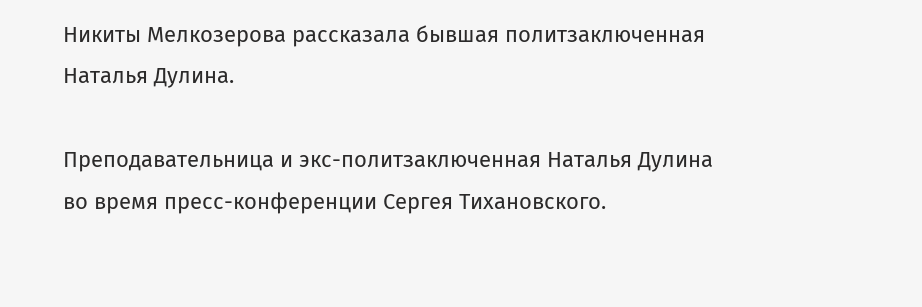Никиты Мелкозерова рассказала бывшая политзаключенная Наталья Дулина.

Преподавательница и экс-политзаключенная Наталья Дулина во время пресс-конференции Сергея Тихановского.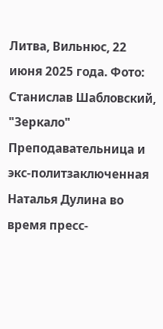Литва, Вильнюс, 22 июня 2025 года. Фото: Станислав Шабловский, "Зеркало"
Преподавательница и экс-политзаключенная Наталья Дулина во время пресс-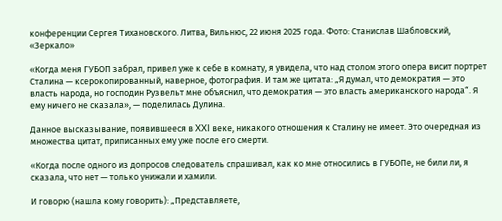конференции Сергея Тихановского. Литва, Вильнюс, 22 июня 2025 года. Фото: Станислав Шабловский, «Зеркало»

«Когда меня ГУБОП забрал, привел уже к себе в комнату, я увидела, что над столом этого опера висит портрет Сталина — ксерокопированный, наверное, фотография. И там же цитата: „Я думал, что демократия — это власть народа, но господин Рузвельт мне объяснил, что демократия — это власть американского народа“. Я ему ничего не сказала», — поделилась Дулина.

Данное высказывание, появившееся в XXI веке, никакого отношения к Сталину не имеет. Это очередная из множества цитат, приписанных ему уже после его смерти.

«Когда после одного из допросов следователь спрашивал, как ко мне относились в ГУБОПе, не били ли, я сказала, что нет — только унижали и хамили.

И говорю (нашла кому говорить): „Представляете,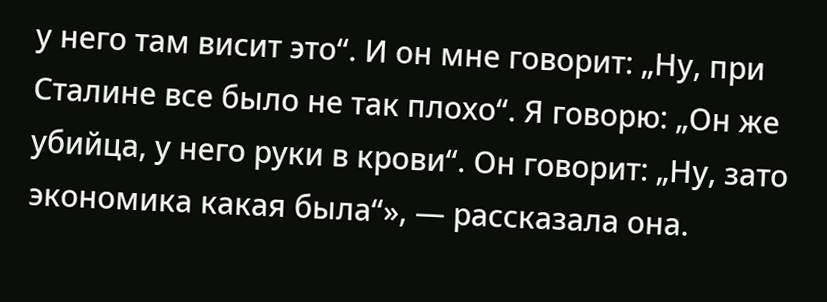у него там висит это“. И он мне говорит: „Ну, при Сталине все было не так плохо“. Я говорю: „Он же убийца, у него руки в крови“. Он говорит: „Ну, зато экономика какая была“», — рассказала она.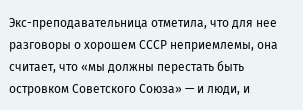Экс-преподавательница отметила, что для нее разговоры о хорошем СССР неприемлемы, она считает, что «мы должны перестать быть островком Советского Союза» — и люди, и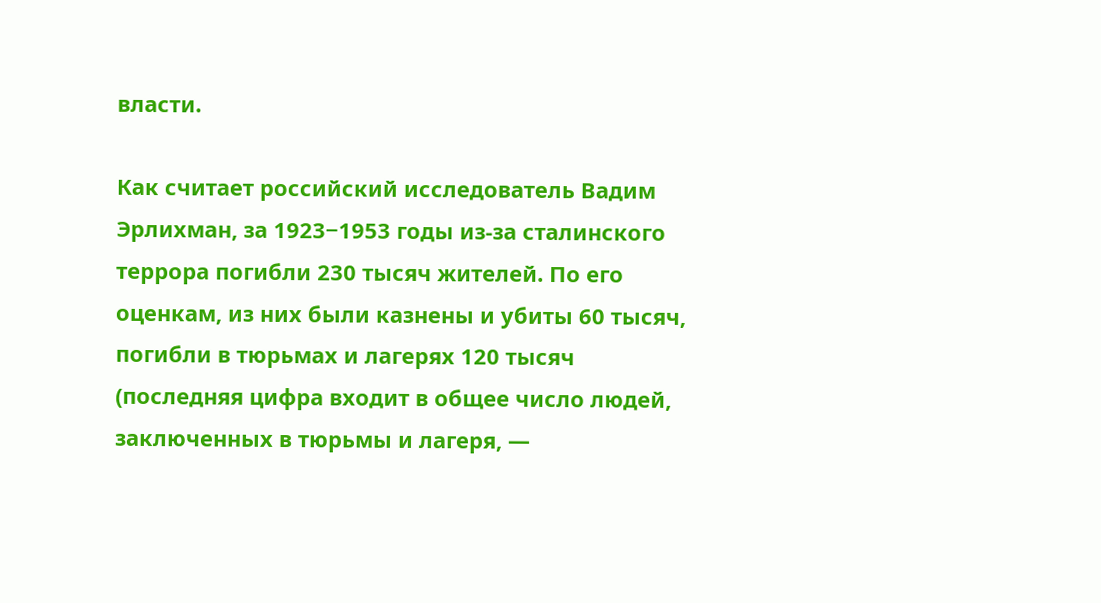власти.

Как считает российский исследователь Вадим Эрлихман, за 1923−1953 годы из-за сталинского террора погибли 230 тысяч жителей. По его оценкам, из них были казнены и убиты 60 тысяч, погибли в тюрьмах и лагерях 120 тысяч (последняя цифра входит в общее число людей, заключенных в тюрьмы и лагеря, —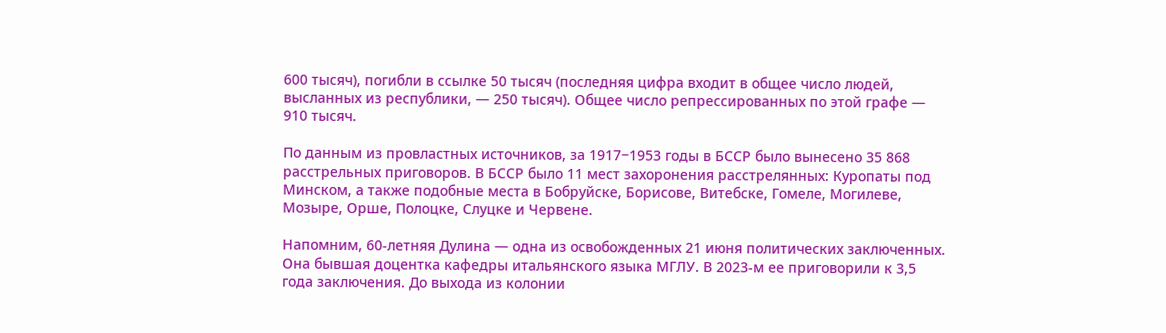600 тысяч), погибли в ссылке 50 тысяч (последняя цифра входит в общее число людей, высланных из республики, — 250 тысяч). Общее число репрессированных по этой графе — 910 тысяч.

По данным из провластных источников, за 1917−1953 годы в БССР было вынесено 35 868 расстрельных приговоров. В БССР было 11 мест захоронения расстрелянных: Куропаты под Минском, а также подобные места в Бобруйске, Борисове, Витебске, Гомеле, Могилеве, Мозыре, Орше, Полоцке, Слуцке и Червене.

Напомним, 60-летняя Дулина — одна из освобожденных 21 июня политических заключенных. Она бывшая доцентка кафедры итальянского языка МГЛУ. В 2023-м ее приговорили к 3,5 года заключения. До выхода из колонии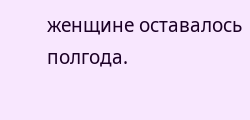женщине оставалось полгода.